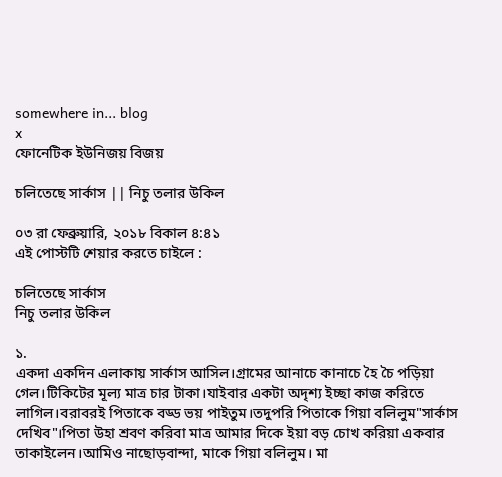somewhere in... blog
x
ফোনেটিক ইউনিজয় বিজয়

চলিতেছে সার্কাস || নিচু তলার উকিল

০৩ রা ফেব্রুয়ারি, ২০১৮ বিকাল ৪:৪১
এই পোস্টটি শেয়ার করতে চাইলে :

চলিতেছে সার্কাস
নিচু তলার উকিল

১.
একদা একদিন এলাকায় সার্কাস আসিল।গ্রামের আনাচে কানাচে হৈ চৈ পড়িয়া গেল।টিকিটের মূল্য মাত্র চার টাকা।যাইবার একটা অদৃশ্য ইচ্ছা কাজ করিতে লাগিল।বরাবরই পিতাকে বড্ড ভয় পাইতুম।তদুপরি পিতাকে গিয়া বলিলুম"সার্কাস দেখিব"।পিতা উহা শ্রবণ করিবা মাত্র আমার দিকে ইয়া বড় চোখ করিয়া একবার তাকাইলেন।আমিও নাছোড়বান্দা, মাকে গিয়া বলিলুম। মা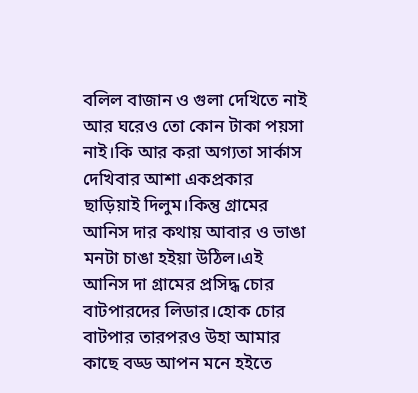বলিল বাজান ও গুলা দেখিতে নাই আর ঘরেও তো কোন টাকা পয়সা নাই।কি আর করা অগ্যতা সার্কাস দেখিবার আশা একপ্রকার ছাড়িয়াই দিলুম।কিন্তু গ্রামের আনিস দার কথায় আবার ও ভাঙা মনটা চাঙা হইয়া উঠিল।এই আনিস দা গ্রামের প্রসিদ্ধ চোর বাটপারদের লিডার।হোক চোর বাটপার তারপরও উহা আমার কাছে বড্ড আপন মনে হইতে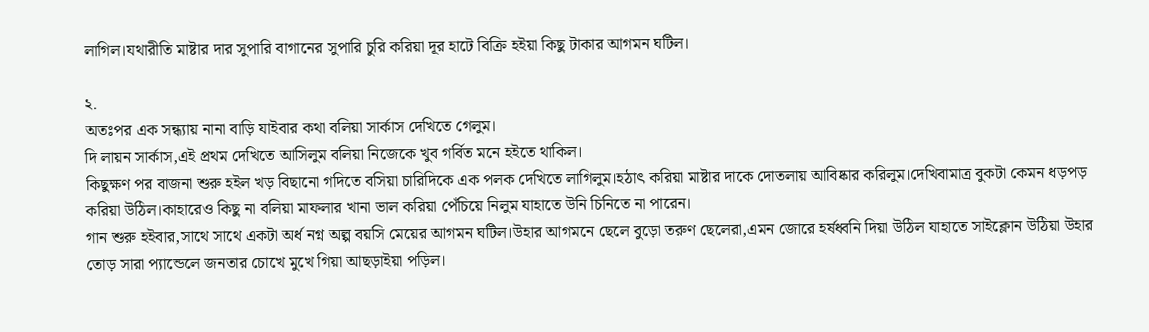লাগিল।যথারীতি মাষ্টার দার সুপারি বাগানের সুপারি চুরি করিয়া দূর হাটে বিক্রি হইয়া কিছু টাকার আগমন ঘটিল।

২.
অতঃপর এক সন্ধ্যায় নানা বাড়ি যাইবার কথা বলিয়া সার্কাস দেখিতে গেলুম।
দি লায়ন সার্কাস,এই প্রথম দেখিতে আসিলুম বলিয়া নিজেকে খুব গর্বিত মনে হইতে থাকিল।
কিছুক্ষণ পর বাজনা শুরু হইল খড় বিছানো গদিতে বসিয়া চারিদিকে এক পলক দেখিতে লাগিলুম।হঠাৎ করিয়া মাষ্টার দাকে দোতলায় আবিষ্কার করিলুম।দেখিবামাত্র বুকটা কেমন ধড়পড় করিয়া উঠিল।কাহারেও কিছু না বলিয়া মাফলার খানা ভাল করিয়া পেঁচিয়ে নিলুম যাহাতে উনি চিনিতে না পারেন।
গান শুরু হইবার,সাথে সাথে একটা অর্ধ নগ্ন অল্প বয়সি মেয়ের আগমন ঘটিল।উহার আগমনে ছেলে বুড়ো তরুণ ছেলেরা,এমন জোরে হর্ষধ্বনি দিয়া উঠিল যাহাতে সাইক্লোন উঠিয়া উহার তোড় সারা প্যান্ডেলে জনতার চোখে মুখে গিয়া আছড়াইয়া পড়িল।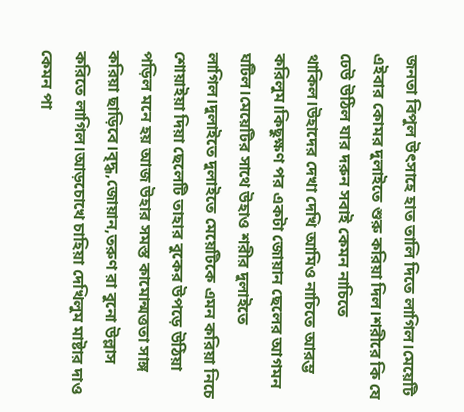জনতা বিপুল উৎসাহে হাত তালি দিতে লাগিল।মেয়েটি এইবার কোমর দুলাইতে শুরু করিয়া দিল।শরীরে কি যে ঢেউ উঠিল যার দরুন সবাই কেমন নাচিতে থাকিল।উহাদের দেখা দেখি আমিও নাচিতে আরম্ভ করিলুম।কিছুক্ষণ পর একটা জোয়ান ছেলের আগমন ঘটিল।মেয়েটির সাথে উহাও শরীর দুলাইতে লাগিল।দুলাইতে দুলাইতে মেয়েটিকে এমন করিয়া নিচে শোয়াইয়া দিয়া ছেলেটি তাহার বুকের উপড়ে উঠিয়া পড়িল মনে হয় আজ উহার সমস্ত কামোন্মত্ততা সাঙ্গ করিয়া ছাড়িবে।বৃদ্ধ,জোয়ান,তরুণ রা বুনো উল্লাস করিতে লাগিল।আড়চোখে চাহিয়া দেখিলুম মাষ্টার দাও কেমন পা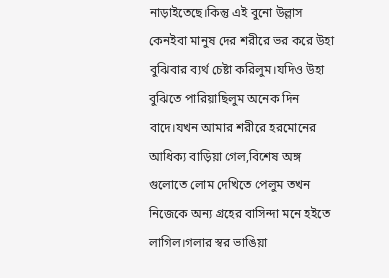নাড়াইতেছে।কিন্তু এই বুনো উল্লাস কেনইবা মানুষ দের শরীরে ভর করে উহা বুঝিবার ব্যর্থ চেষ্টা করিলুম।যদিও উহা বুঝিতে পারিয়াছিলুম অনেক দিন বাদে।যখন আমার শরীরে হরমোনের আধিক্য বাড়িয়া গেল,বিশেষ অঙ্গ গুলোতে লোম দেখিতে পেলুম তখন নিজেকে অন্য গ্রহের বাসিন্দা মনে হইতে লাগিল।গলার স্বর ভাঙিয়া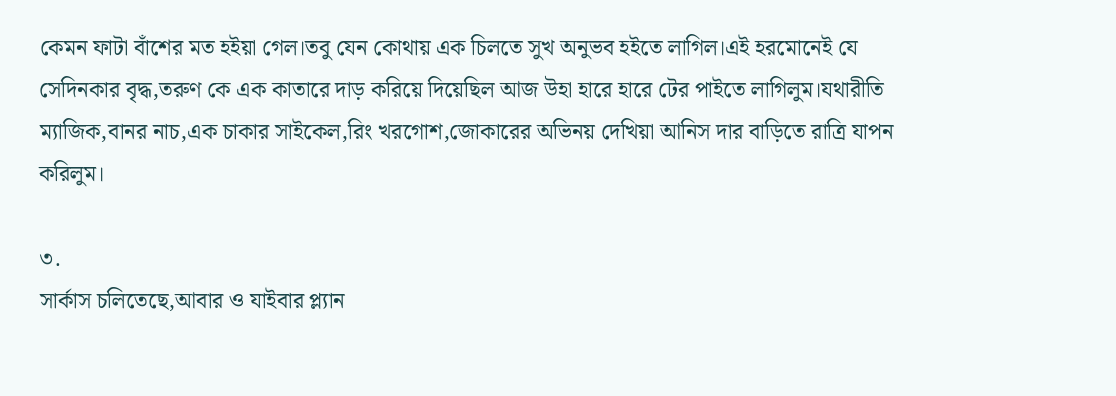কেমন ফাটা বাঁশের মত হইয়া গেল।তবু যেন কোথায় এক চিলতে সুখ অনুভব হইতে লাগিল।এই হরমোনেই যে সেদিনকার বৃদ্ধ,তরুণ কে এক কাতারে দাড় করিয়ে দিয়েছিল আজ উহা হারে হারে টের পাইতে লাগিলুম।যথারীতি ম্যাজিক,বানর নাচ,এক চাকার সাইকেল,রিং খরগোশ,জোকারের অভিনয় দেখিয়া আনিস দার বাড়িতে রাত্রি যাপন করিলুম।

৩.
সার্কাস চলিতেছে,আবার ও যাইবার প্ল্যান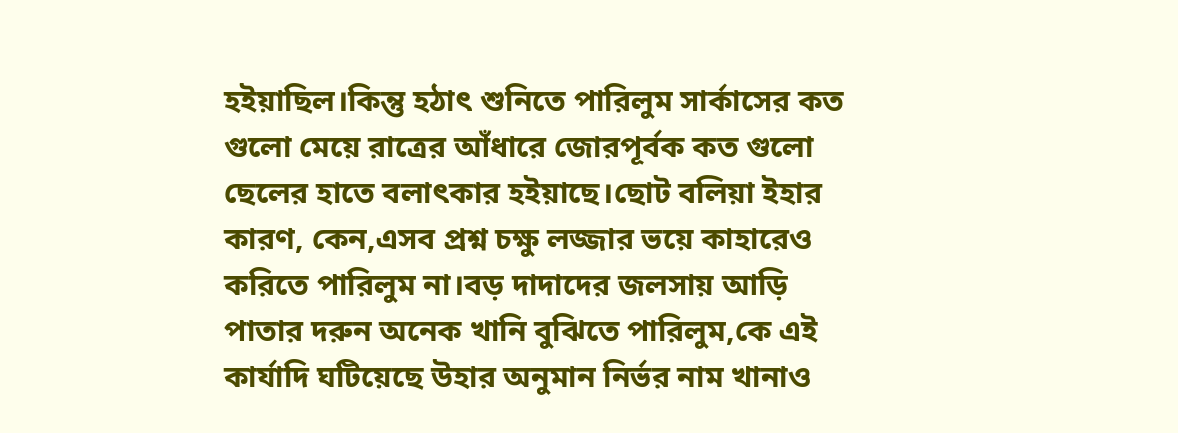হইয়াছিল।কিন্তু হঠাৎ শুনিতে পারিলুম সার্কাসের কত গুলো মেয়ে রাত্রের আঁধারে জোরপূর্বক কত গুলো ছেলের হাতে বলাৎকার হইয়াছে।ছোট বলিয়া ইহার কারণ, কেন,এসব প্রশ্ন চক্ষু লজ্জার ভয়ে কাহারেও করিতে পারিলুম না।বড় দাদাদের জলসায় আড়ি পাতার দরুন অনেক খানি বুঝিতে পারিলুম,কে এই কার্যাদি ঘটিয়েছে উহার অনুমান নির্ভর নাম খানাও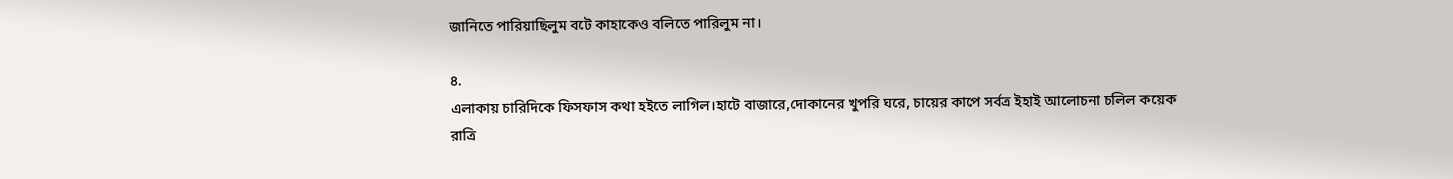জানিতে পারিয়াছিলুম বটে কাহাকেও বলিতে পারিলুম না।

৪.
এলাকায় চারিদিকে ফিসফাস কথা হইতে লাগিল।হাটে বাজারে,দোকানের খুপরি ঘরে, চায়ের কাপে সর্বত্র ইহাই আলোচনা চলিল কয়েক রাত্রি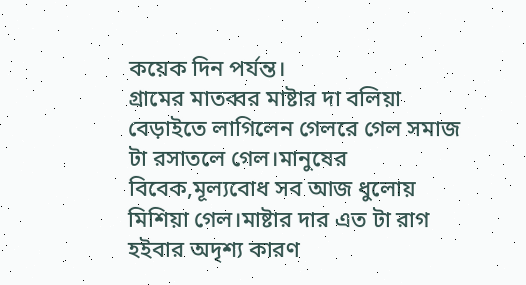কয়েক দিন পর্যন্ত।
গ্রামের মাতব্বর মাষ্টার দা বলিয়া বেড়াইতে লাগিলেন গেলরে গেল সমাজ টা রসাতলে গেল।মানুষের বিবেক,মূল্যবোধ সব আজ ধুলোয় মিশিয়া গেল।মাষ্টার দার এত টা রাগ হইবার অদৃশ্য কারণ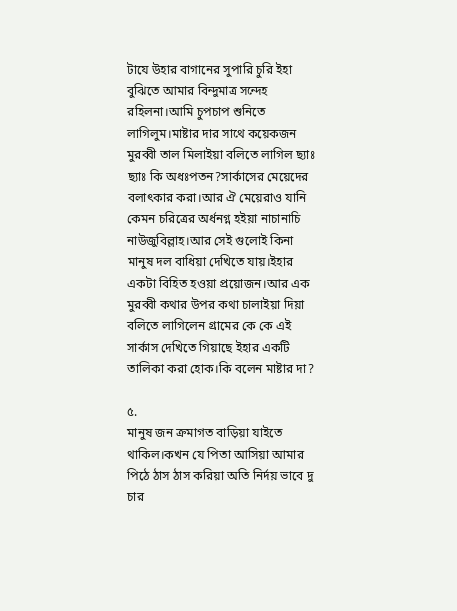টাযে উহার বাগানের সুপারি চুরি ইহা বুঝিতে আমার বিন্দুমাত্র সন্দেহ রহিলনা।আমি চুপচাপ শুনিতে লাগিলুম।মাষ্টার দার সাথে কয়েকজন মুরব্বী তাল মিলাইয়া বলিতে লাগিল ছ্যাঃ ছ্যাঃ কি অধঃপতন?সার্কাসের মেয়েদের বলাৎকার করা।আর ঐ মেয়েরাও যানি কেমন চরিত্রের অর্ধনগ্ন হইয়া নাচানাচি নাউজুবিল্লাহ।আর সেই গুলোই কিনা মানুষ দল বাধিয়া দেখিতে যায়।ইহার একটা বিহিত হওয়া প্রয়োজন।আর এক মুরব্বী কথার উপর কথা চালাইয়া দিয়া বলিতে লাগিলেন গ্রামের কে কে এই সার্কাস দেখিতে গিয়াছে ইহার একটি তালিকা করা হোক।কি বলেন মাষ্টার দা?

৫.
মানুষ জন ক্রমাগত বাড়িয়া যাইতে থাকিল।কখন যে পিতা আসিয়া আমার পিঠে ঠাস ঠাস করিয়া অতি নির্দয় ভাবে দু চার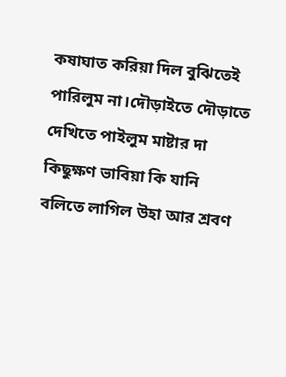কষাঘাত করিয়া দিল বুঝিতেই পারিলুম না।দৌড়াইতে দৌড়াতে দেখিতে পাইলুম মাষ্টার দা কিছুক্ষণ ভাবিয়া কি যানি বলিতে লাগিল উহা আর শ্রবণ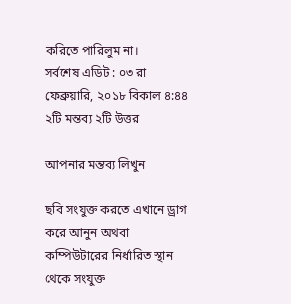করিতে পারিলুম না।
সর্বশেষ এডিট : ০৩ রা ফেব্রুয়ারি, ২০১৮ বিকাল ৪:৪৪
২টি মন্তব্য ২টি উত্তর

আপনার মন্তব্য লিখুন

ছবি সংযুক্ত করতে এখানে ড্রাগ করে আনুন অথবা কম্পিউটারের নির্ধারিত স্থান থেকে সংযুক্ত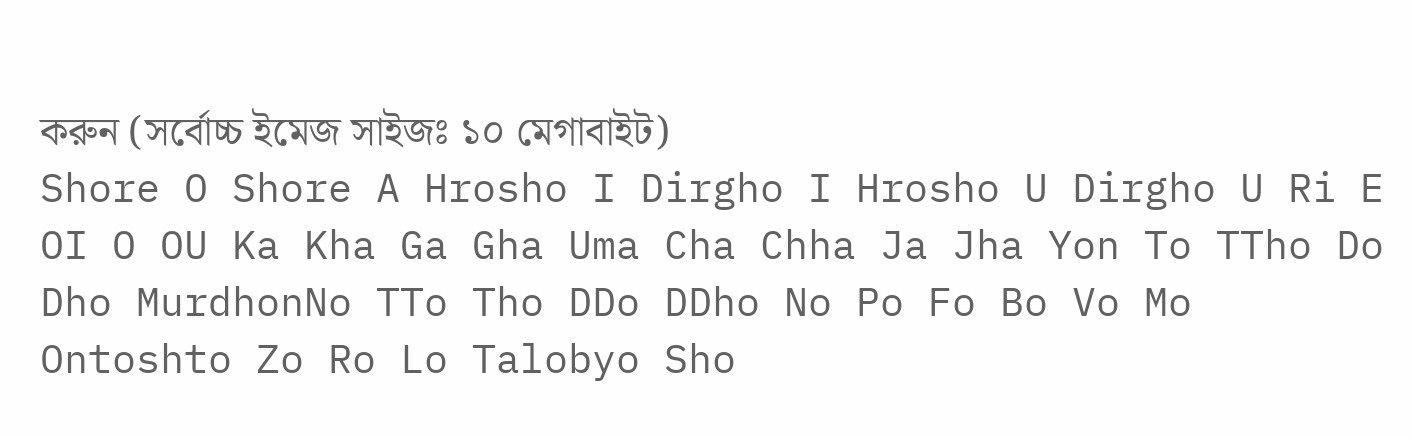করুন (সর্বোচ্চ ইমেজ সাইজঃ ১০ মেগাবাইট)
Shore O Shore A Hrosho I Dirgho I Hrosho U Dirgho U Ri E OI O OU Ka Kha Ga Gha Uma Cha Chha Ja Jha Yon To TTho Do Dho MurdhonNo TTo Tho DDo DDho No Po Fo Bo Vo Mo Ontoshto Zo Ro Lo Talobyo Sho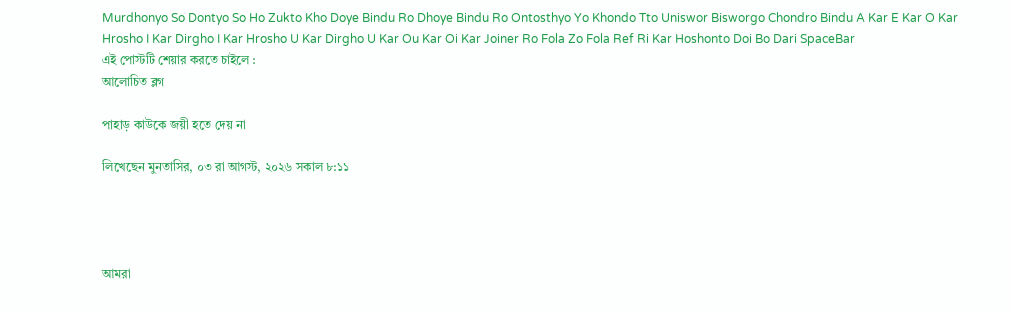Murdhonyo So Dontyo So Ho Zukto Kho Doye Bindu Ro Dhoye Bindu Ro Ontosthyo Yo Khondo Tto Uniswor Bisworgo Chondro Bindu A Kar E Kar O Kar Hrosho I Kar Dirgho I Kar Hrosho U Kar Dirgho U Kar Ou Kar Oi Kar Joiner Ro Fola Zo Fola Ref Ri Kar Hoshonto Doi Bo Dari SpaceBar
এই পোস্টটি শেয়ার করতে চাইলে :
আলোচিত ব্লগ

পাহাড় কাউকে জয়ী হতে দেয় না

লিখেছেন মুনতাসির, ০৩ রা আগস্ট, ২০২৬ সকাল ৮:১১




আমরা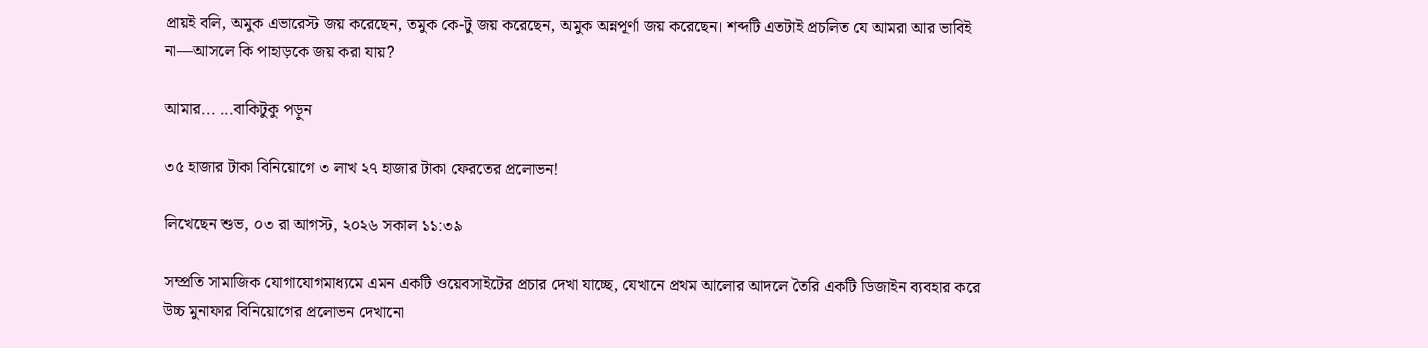প্রায়ই বলি, অমুক এভারেস্ট জয় করেছেন, তমুক কে-টু জয় করেছেন, অমুক অন্নপূর্ণা জয় করেছেন। শব্দটি এতটাই প্রচলিত যে আমরা আর ভাবিই না—আসলে কি পাহাড়কে জয় করা যায়?

আমার... ...বাকিটুকু পড়ুন

৩৫ হাজার টাকা বিনিয়োগে ৩ লাখ ২৭ হাজার টাকা ফেরতের প্রলোভন!

লিখেছেন শুভ, ০৩ রা আগস্ট, ২০২৬ সকাল ১১:৩৯

সম্প্রতি সামাজিক যোগাযোগমাধ্যমে এমন একটি ওয়েবসাইটের প্রচার দেখা যাচ্ছে, যেখানে প্রথম আলোর আদলে তৈরি একটি ডিজাইন ব্যবহার করে উচ্চ মুনাফার বিনিয়োগের প্রলোভন দেখানো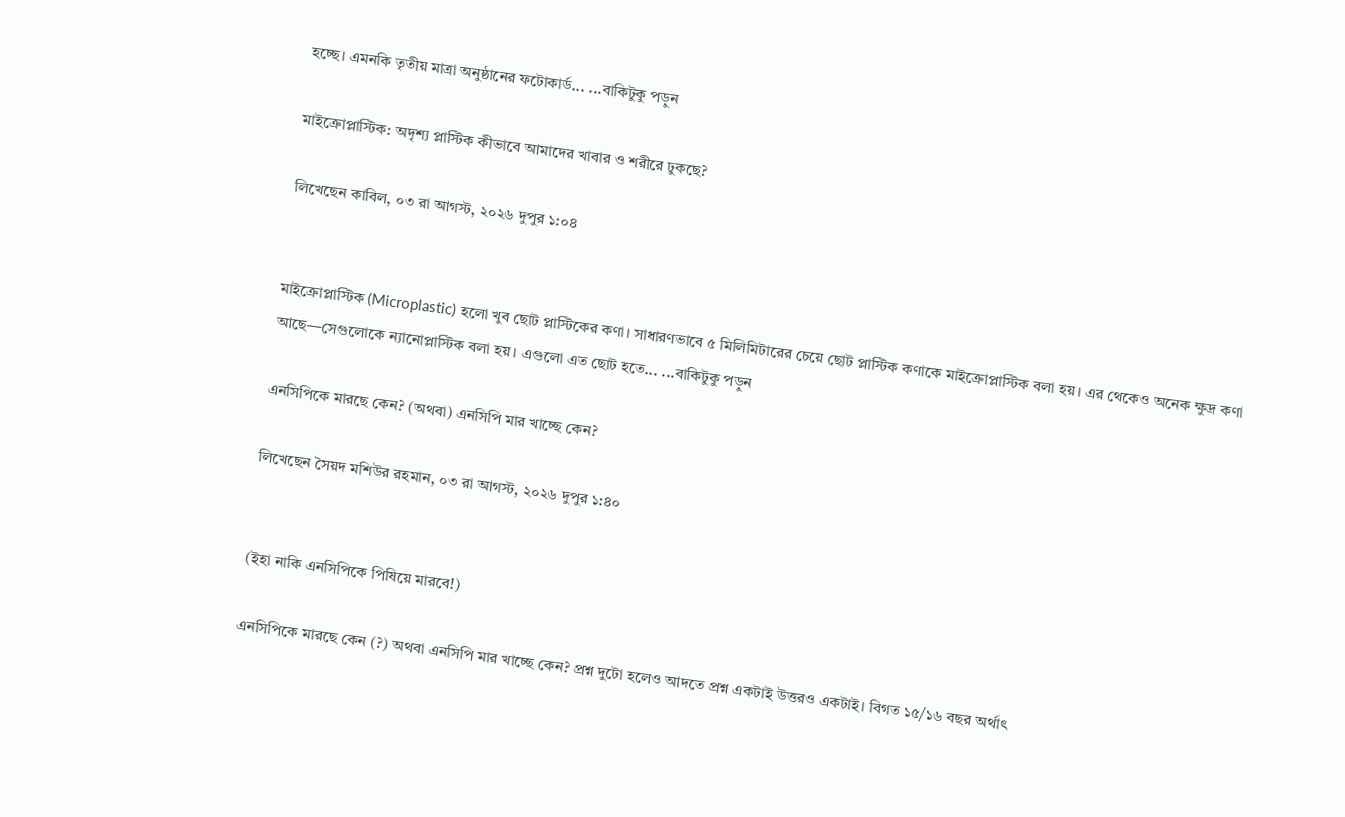হচ্ছে। এমনকি তৃতীয় মাত্রা অনুষ্ঠানের ফটোকার্ড... ...বাকিটুকু পড়ুন

মাইক্রোপ্লাস্টিক: অদৃশ্য প্লাস্টিক কীভাবে আমাদের খাবার ও শরীরে ঢুকছে?

লিখেছেন কাবিল, ০৩ রা আগস্ট, ২০২৬ দুপুর ১:০৪


মাইক্রোপ্লাস্টিক (Microplastic) হলো খুব ছোট প্লাস্টিকের কণা। সাধারণভাবে ৫ মিলিমিটারের চেয়ে ছোট প্লাস্টিক কণাকে মাইক্রোপ্লাস্টিক বলা হয়। এর থেকেও অনেক ক্ষুদ্র কণা আছে—সেগুলোকে ন্যানোপ্লাস্টিক বলা হয়। এগুলো এত ছোট হতে... ...বাকিটুকু পড়ুন

এনসিপিকে মারছে কেন? (অথবা) এনসিপি মার খাচ্ছে কেন?

লিখেছেন সৈয়দ মশিউর রহমান, ০৩ রা আগস্ট, ২০২৬ দুপুর ১:৪০


(ইহা নাকি এনসিপিকে পিষিয়ে মারবে!)

এনসিপিকে মারছে কেন (?) অথবা এনসিপি মার খাচ্ছে কেন? প্রশ্ন দুটো হলেও আদতে প্রশ্ন একটাই উত্তরও একটাই। বিগত ১৫/১৬ বছর অর্থাৎ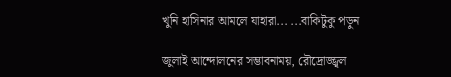খুনি হাসিনার আমলে যাহারা... ...বাকিটুকু পড়ুন

জুলাই আন্দোলনের সম্ভাবনাময়, রৌদ্রোজ্জ্বল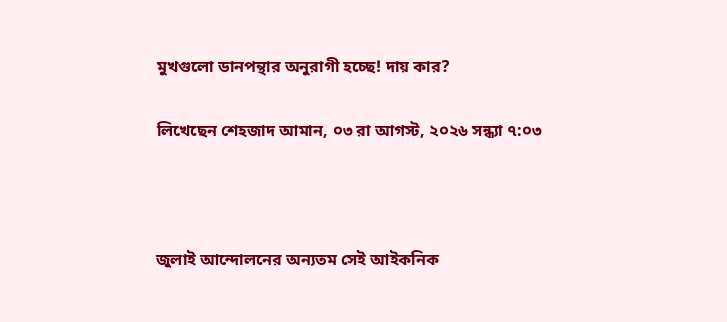মুখগুলো ডানপন্থার অনুরাগী হচ্ছে! দায় কার?

লিখেছেন শেহজাদ আমান, ০৩ রা আগস্ট, ২০২৬ সন্ধ্যা ৭:০৩



জুলাই আন্দোলনের অন্যতম সেই আইকনিক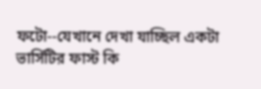ফটো--যেখানে দেখা যাচ্ছিল একটা ভার্সিটির ফাস্ট কি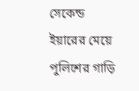সেকেন্ড ইয়ারের মেয়ে পুলিশের গাড়ি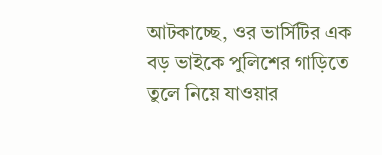আটকাচ্ছে, ওর ভার্সিটির এক বড় ভাইকে পুলিশের গাড়িতে তুলে নিয়ে যাওয়ার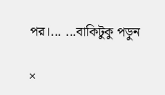পর।... ...বাকিটুকু পড়ুন

×